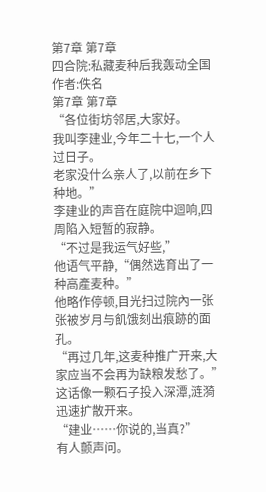第7章 第7章
四合院:私藏麦种后我轰动全国 作者:佚名
第7章 第7章
“各位街坊邻居,大家好。
我叫李建业,今年二十七,一个人过日子。
老家没什么亲人了,以前在乡下种地。”
李建业的声音在庭院中迴响,四周陷入短暂的寂静。
“不过是我运气好些,”
他语气平静,“偶然选育出了一种高產麦种。”
他略作停顿,目光扫过院內一张张被岁月与飢饿刻出痕跡的面孔。
“再过几年,这麦种推广开来,大家应当不会再为缺粮发愁了。”
这话像一颗石子投入深潭,涟漪迅速扩散开来。
“建业……你说的,当真?”
有人颤声问。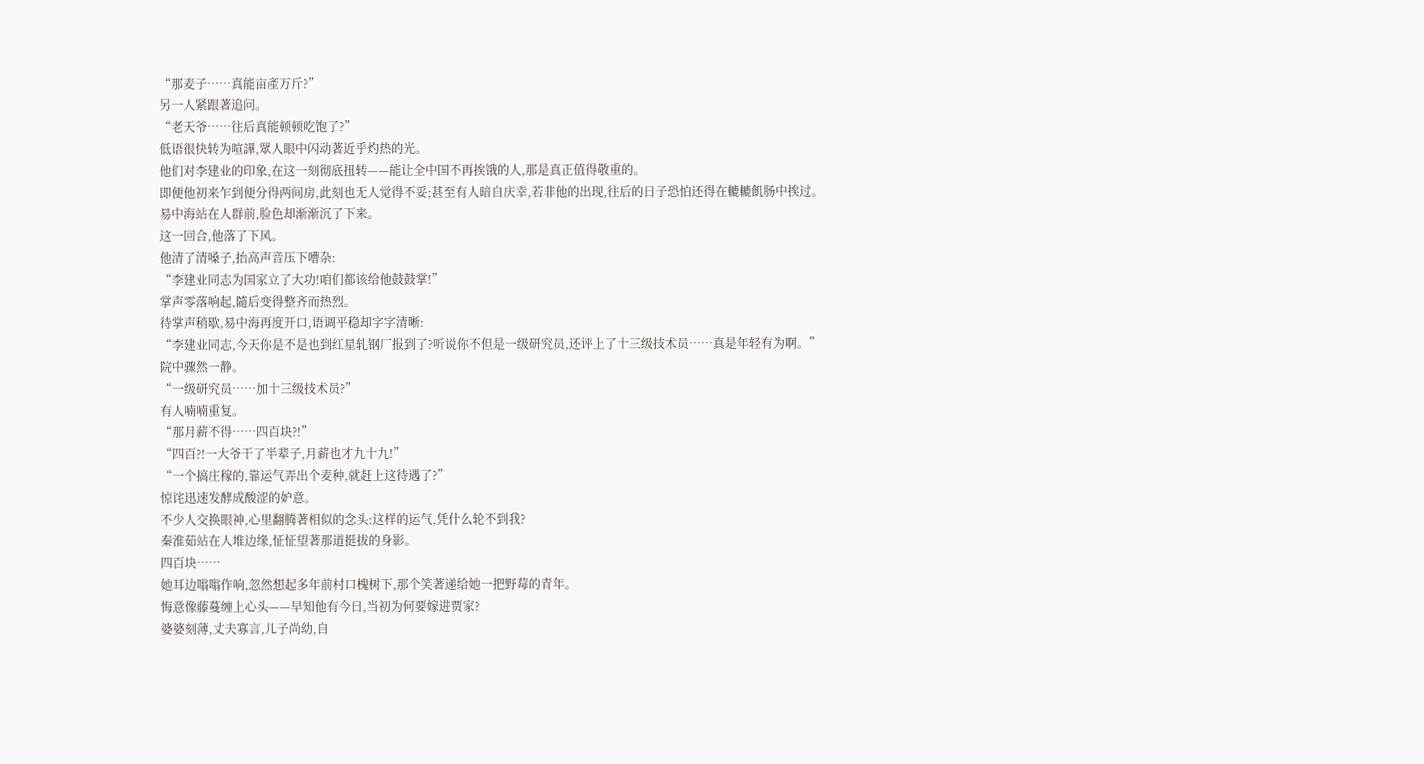“那麦子……真能亩產万斤?”
另一人紧跟著追问。
“老天爷……往后真能顿顿吃饱了?”
低语很快转为喧譁,眾人眼中闪动著近乎灼热的光。
他们对李建业的印象,在这一刻彻底扭转——能让全中国不再挨饿的人,那是真正值得敬重的。
即便他初来乍到便分得两间房,此刻也无人觉得不妥;甚至有人暗自庆幸,若非他的出现,往后的日子恐怕还得在轆轆飢肠中挨过。
易中海站在人群前,脸色却渐渐沉了下来。
这一回合,他落了下风。
他清了清嗓子,抬高声音压下嘈杂:
“李建业同志为国家立了大功!咱们都该给他鼓鼓掌!”
掌声零落响起,隨后变得整齐而热烈。
待掌声稍歇,易中海再度开口,语调平稳却字字清晰:
“李建业同志,今天你是不是也到红星轧钢厂报到了?听说你不但是一级研究员,还评上了十三级技术员……真是年轻有为啊。”
院中骤然一静。
“一级研究员……加十三级技术员?”
有人喃喃重复。
“那月薪不得……四百块?!”
“四百?!一大爷干了半辈子,月薪也才九十九!”
“一个搞庄稼的,靠运气弄出个麦种,就赶上这待遇了?”
惊诧迅速发酵成酸涩的妒意。
不少人交换眼神,心里翻腾著相似的念头:这样的运气,凭什么轮不到我?
秦淮茹站在人堆边缘,怔怔望著那道挺拔的身影。
四百块……
她耳边嗡嗡作响,忽然想起多年前村口槐树下,那个笑著递给她一把野莓的青年。
悔意像藤蔓缠上心头——早知他有今日,当初为何要嫁进贾家?
婆婆刻薄,丈夫寡言,儿子尚幼,自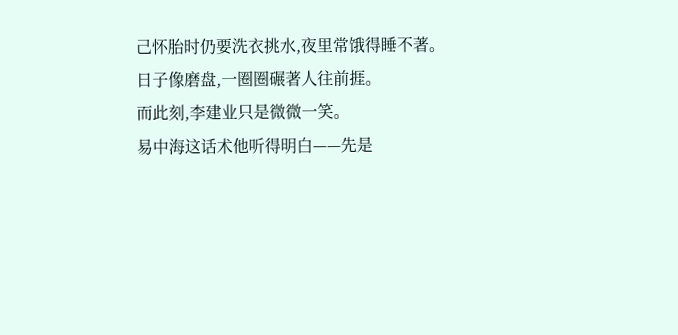己怀胎时仍要洗衣挑水,夜里常饿得睡不著。
日子像磨盘,一圈圈碾著人往前捱。
而此刻,李建业只是微微一笑。
易中海这话术他听得明白——先是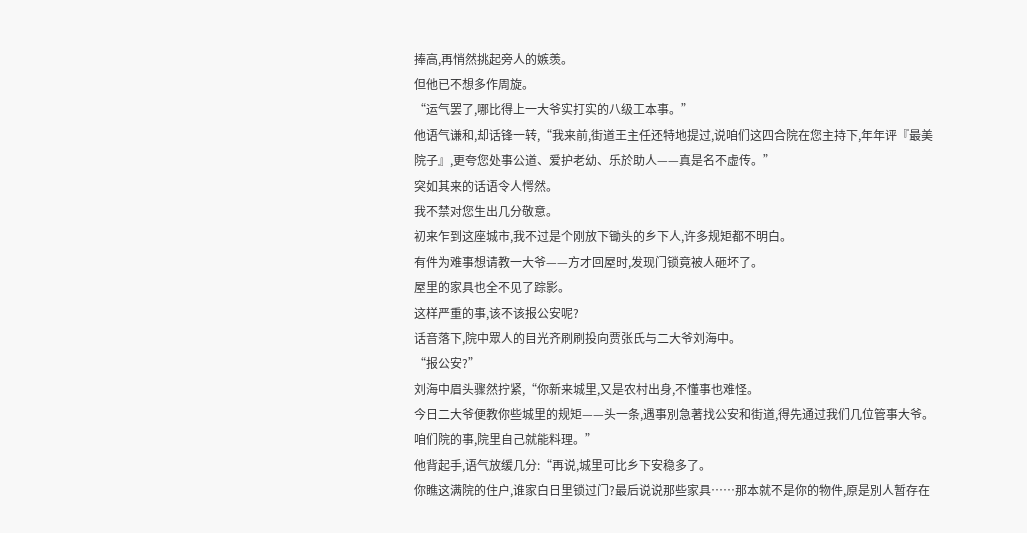捧高,再悄然挑起旁人的嫉羡。
但他已不想多作周旋。
“运气罢了,哪比得上一大爷实打实的八级工本事。”
他语气谦和,却话锋一转,“我来前,街道王主任还特地提过,说咱们这四合院在您主持下,年年评『最美院子』,更夸您处事公道、爱护老幼、乐於助人——真是名不虚传。”
突如其来的话语令人愕然。
我不禁对您生出几分敬意。
初来乍到这座城市,我不过是个刚放下锄头的乡下人,许多规矩都不明白。
有件为难事想请教一大爷——方才回屋时,发现门锁竟被人砸坏了。
屋里的家具也全不见了踪影。
这样严重的事,该不该报公安呢?
话音落下,院中眾人的目光齐刷刷投向贾张氏与二大爷刘海中。
“报公安?”
刘海中眉头骤然拧紧,“你新来城里,又是农村出身,不懂事也难怪。
今日二大爷便教你些城里的规矩——头一条,遇事別急著找公安和街道,得先通过我们几位管事大爷。
咱们院的事,院里自己就能料理。”
他背起手,语气放缓几分:“再说,城里可比乡下安稳多了。
你瞧这满院的住户,谁家白日里锁过门?最后说说那些家具……那本就不是你的物件,原是別人暂存在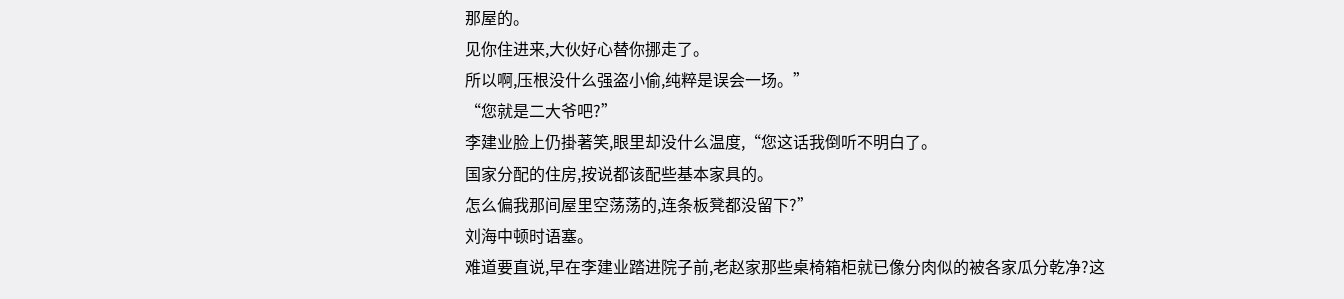那屋的。
见你住进来,大伙好心替你挪走了。
所以啊,压根没什么强盗小偷,纯粹是误会一场。”
“您就是二大爷吧?”
李建业脸上仍掛著笑,眼里却没什么温度,“您这话我倒听不明白了。
国家分配的住房,按说都该配些基本家具的。
怎么偏我那间屋里空荡荡的,连条板凳都没留下?”
刘海中顿时语塞。
难道要直说,早在李建业踏进院子前,老赵家那些桌椅箱柜就已像分肉似的被各家瓜分乾净?这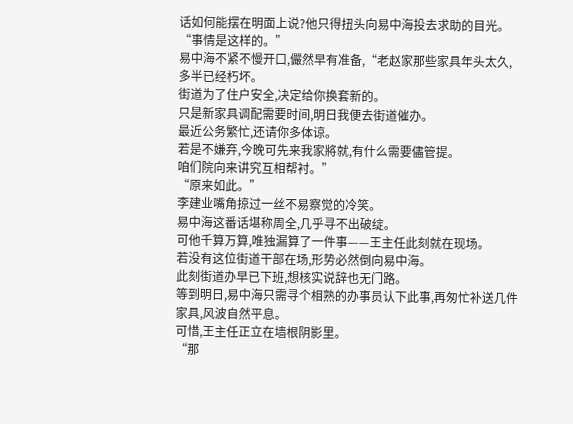话如何能摆在明面上说?他只得扭头向易中海投去求助的目光。
“事情是这样的。”
易中海不紧不慢开口,儼然早有准备,“老赵家那些家具年头太久,多半已经朽坏。
街道为了住户安全,决定给你换套新的。
只是新家具调配需要时间,明日我便去街道催办。
最近公务繁忙,还请你多体谅。
若是不嫌弃,今晚可先来我家將就,有什么需要儘管提。
咱们院向来讲究互相帮衬。”
“原来如此。”
李建业嘴角掠过一丝不易察觉的冷笑。
易中海这番话堪称周全,几乎寻不出破绽。
可他千算万算,唯独漏算了一件事——王主任此刻就在现场。
若没有这位街道干部在场,形势必然倒向易中海。
此刻街道办早已下班,想核实说辞也无门路。
等到明日,易中海只需寻个相熟的办事员认下此事,再匆忙补送几件家具,风波自然平息。
可惜,王主任正立在墙根阴影里。
“那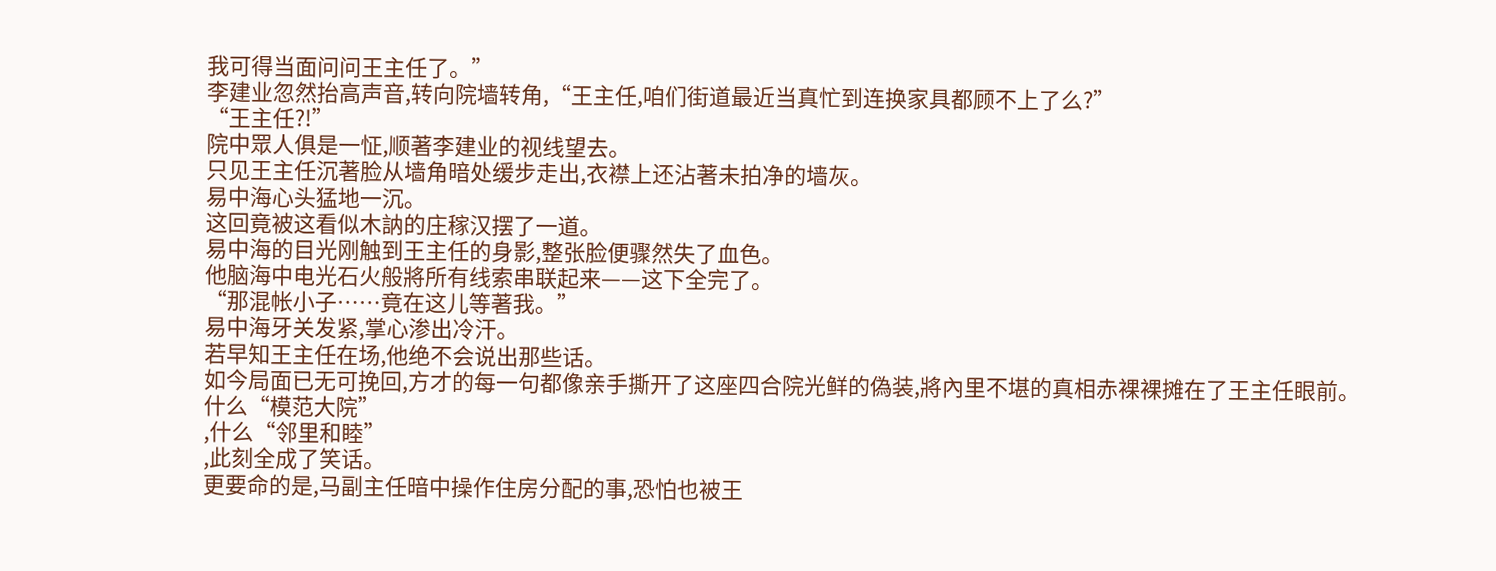我可得当面问问王主任了。”
李建业忽然抬高声音,转向院墙转角,“王主任,咱们街道最近当真忙到连换家具都顾不上了么?”
“王主任?!”
院中眾人俱是一怔,顺著李建业的视线望去。
只见王主任沉著脸从墙角暗处缓步走出,衣襟上还沾著未拍净的墙灰。
易中海心头猛地一沉。
这回竟被这看似木訥的庄稼汉摆了一道。
易中海的目光刚触到王主任的身影,整张脸便骤然失了血色。
他脑海中电光石火般將所有线索串联起来——这下全完了。
“那混帐小子……竟在这儿等著我。”
易中海牙关发紧,掌心渗出冷汗。
若早知王主任在场,他绝不会说出那些话。
如今局面已无可挽回,方才的每一句都像亲手撕开了这座四合院光鲜的偽装,將內里不堪的真相赤裸裸摊在了王主任眼前。
什么“模范大院”
,什么“邻里和睦”
,此刻全成了笑话。
更要命的是,马副主任暗中操作住房分配的事,恐怕也被王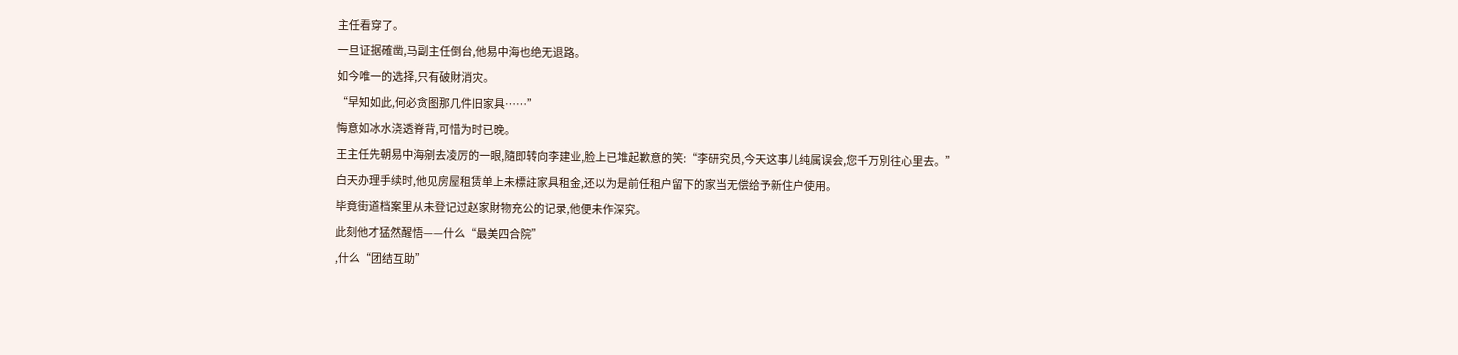主任看穿了。
一旦证据確凿,马副主任倒台,他易中海也绝无退路。
如今唯一的选择,只有破財消灾。
“早知如此,何必贪图那几件旧家具……”
悔意如冰水浇透脊背,可惜为时已晚。
王主任先朝易中海剜去凌厉的一眼,隨即转向李建业,脸上已堆起歉意的笑:“李研究员,今天这事儿纯属误会,您千万別往心里去。”
白天办理手续时,他见房屋租赁单上未標註家具租金,还以为是前任租户留下的家当无偿给予新住户使用。
毕竟街道档案里从未登记过赵家財物充公的记录,他便未作深究。
此刻他才猛然醒悟——什么“最美四合院”
,什么“团结互助”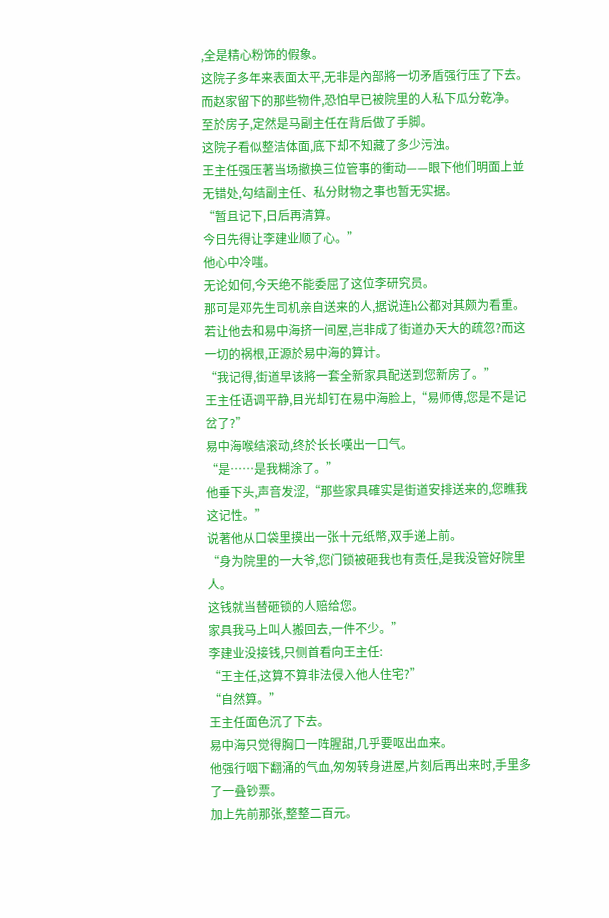,全是精心粉饰的假象。
这院子多年来表面太平,无非是內部將一切矛盾强行压了下去。
而赵家留下的那些物件,恐怕早已被院里的人私下瓜分乾净。
至於房子,定然是马副主任在背后做了手脚。
这院子看似整洁体面,底下却不知藏了多少污浊。
王主任强压著当场撤换三位管事的衝动——眼下他们明面上並无错处,勾结副主任、私分財物之事也暂无实据。
“暂且记下,日后再清算。
今日先得让李建业顺了心。”
他心中冷嗤。
无论如何,今天绝不能委屈了这位李研究员。
那可是邓先生司机亲自送来的人,据说连h公都对其颇为看重。
若让他去和易中海挤一间屋,岂非成了街道办天大的疏忽?而这一切的祸根,正源於易中海的算计。
“我记得,街道早该將一套全新家具配送到您新房了。”
王主任语调平静,目光却钉在易中海脸上,“易师傅,您是不是记岔了?”
易中海喉结滚动,终於长长嘆出一口气。
“是……是我糊涂了。”
他垂下头,声音发涩,“那些家具確实是街道安排送来的,您瞧我这记性。”
说著他从口袋里摸出一张十元纸幣,双手递上前。
“身为院里的一大爷,您门锁被砸我也有责任,是我没管好院里人。
这钱就当替砸锁的人赔给您。
家具我马上叫人搬回去,一件不少。”
李建业没接钱,只侧首看向王主任:
“王主任,这算不算非法侵入他人住宅?”
“自然算。”
王主任面色沉了下去。
易中海只觉得胸口一阵腥甜,几乎要呕出血来。
他强行咽下翻涌的气血,匆匆转身进屋,片刻后再出来时,手里多了一叠钞票。
加上先前那张,整整二百元。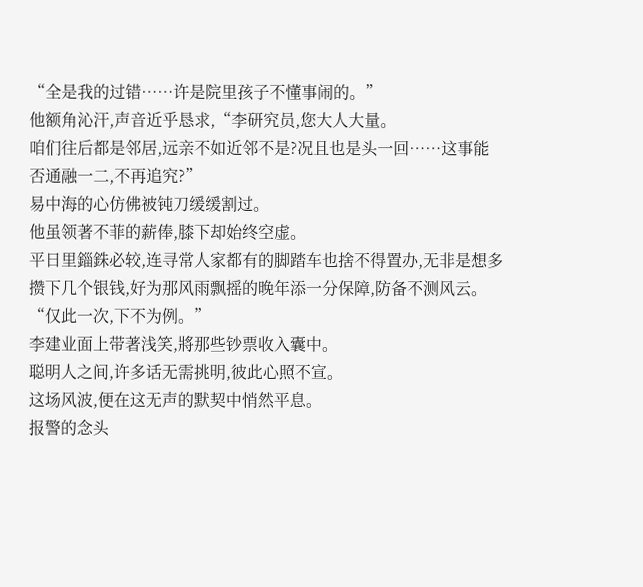“全是我的过错……许是院里孩子不懂事闹的。”
他额角沁汗,声音近乎恳求,“李研究员,您大人大量。
咱们往后都是邻居,远亲不如近邻不是?况且也是头一回……这事能否通融一二,不再追究?”
易中海的心仿佛被钝刀缓缓割过。
他虽领著不菲的薪俸,膝下却始终空虚。
平日里錙銖必较,连寻常人家都有的脚踏车也捨不得置办,无非是想多攒下几个银钱,好为那风雨飘摇的晚年添一分保障,防备不测风云。
“仅此一次,下不为例。”
李建业面上带著浅笑,將那些钞票收入囊中。
聪明人之间,许多话无需挑明,彼此心照不宣。
这场风波,便在这无声的默契中悄然平息。
报警的念头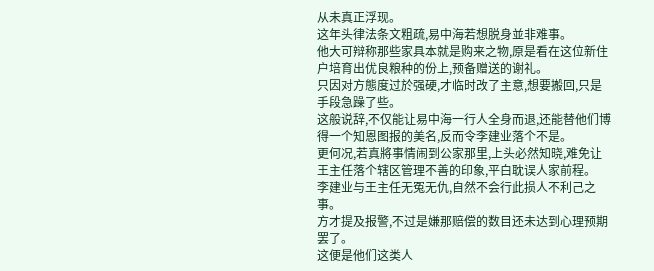从未真正浮现。
这年头律法条文粗疏,易中海若想脱身並非难事。
他大可辩称那些家具本就是购来之物,原是看在这位新住户培育出优良粮种的份上,预备赠送的谢礼。
只因对方態度过於强硬,才临时改了主意,想要搬回,只是手段急躁了些。
这般说辞,不仅能让易中海一行人全身而退,还能替他们博得一个知恩图报的美名,反而令李建业落个不是。
更何况,若真將事情闹到公家那里,上头必然知晓,难免让王主任落个辖区管理不善的印象,平白耽误人家前程。
李建业与王主任无冤无仇,自然不会行此损人不利己之事。
方才提及报警,不过是嫌那赔偿的数目还未达到心理预期罢了。
这便是他们这类人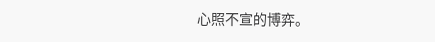心照不宣的博弈。